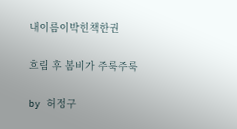내이름이박힌책한권

흐림 후 봄비가 주룩주룩

by 허정구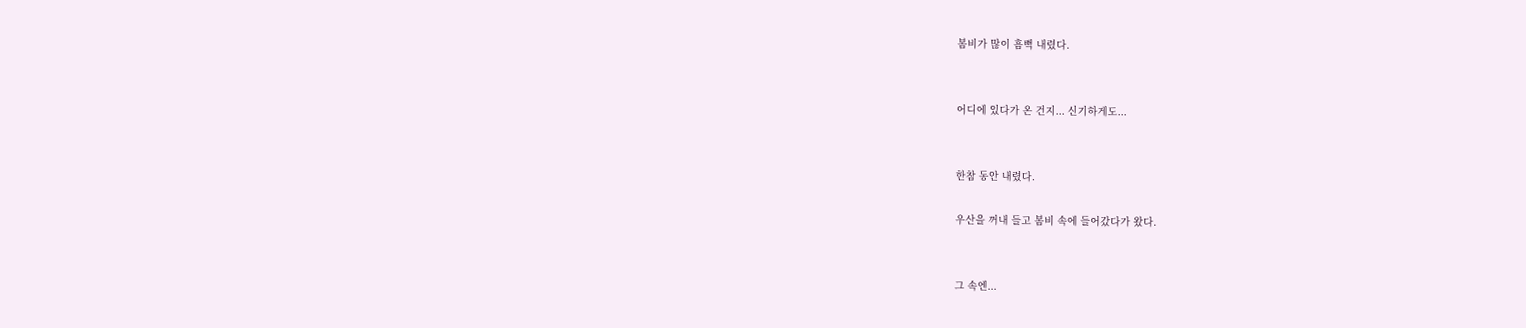봄비가 많이 흠뻑 내렸다.


어디에 있다가 온 건지... 신기하게도...


한참 동안 내렸다.

우산을 꺼내 들고 봄비 속에 들어갔다가 왔다.


그 속엔...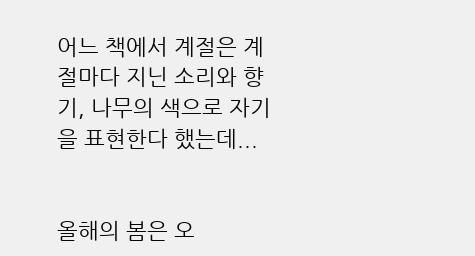어느 책에서 계절은 계절마다 지닌 소리와 향기, 나무의 색으로 자기을 표현한다 했는데...


올해의 봄은 오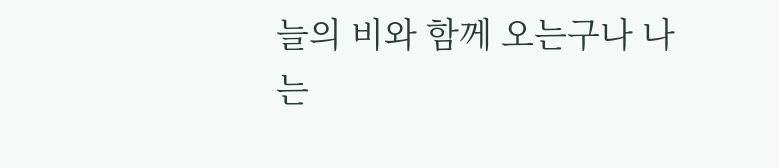늘의 비와 함께 오는구나 나는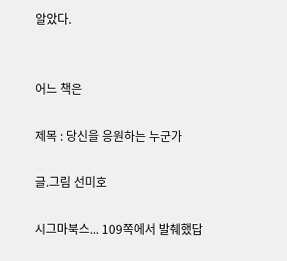알았다.


어느 책은

제목 : 당신을 응원하는 누군가

글.그림 선미호

시그마북스... 109쪽에서 발췌했답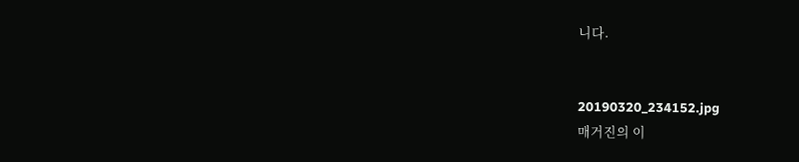니다.


20190320_234152.jpg
매거진의 이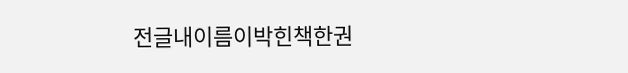전글내이름이박힌책한권